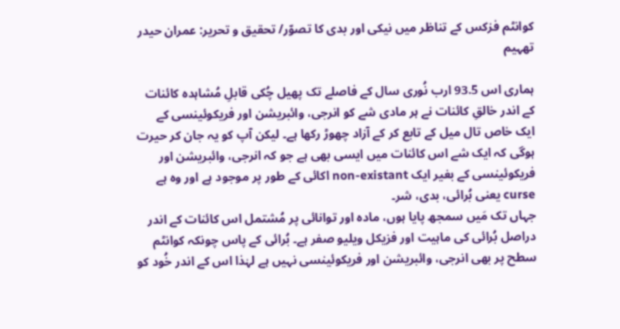کوانٹم فزکس کے تناظر میں نیکی اور بدی کا تصوّر/ تحقیق و تحریر: عمران حیدر تھہیم

ہماری اس 93.5 ارب نُوری سال کے فاصلے تک پھیل چُکی قابلِ مُشاہدہ کائنات کے اندر خالقِ کائنات نے ہر مادی شے کو انرجی، وائبریشن اور فریکوئینسی کے ایک خاص تال میل کے تابع کر کے آزاد چھوڑ رکھا ہے۔ لیکن آپ کو یہ جان کر حیرت ہوگی کہ ایک شے اس کائنات میں ایسی بھی ہے جو کہ انرجی، وائبریشن اور فریکوئینسی کے بغیر ایک non-existant اکائی کے طور پر موجود ہے اور وہ ہے curse یعنی بُرائی، بدی، شر۔
جہاں تک مَیں سمجھ پایا ہوں، مادہ اور توانائی پر مُشتمل اس کائنات کے اندر دراصل بُرائی کی ماہیت اور فزیکل ویلیو صفر ہے۔ بُرائی کے پاس چونکہ کوانٹم سطح پر بھی انرجی، وائبریشن اور فریکوئینسی نہیں ہے لہٰذا اس کے اندر خُود کو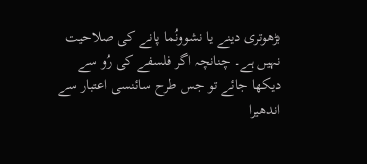بڑھوتری دینے یا نشوونُما پانے کی صلاحیت نہیں ہے۔ چنانچہ اگر فلسفے کی رُو سے دیکھا جائے تو جس طرح سائنسی اعتبار سے اندھیرا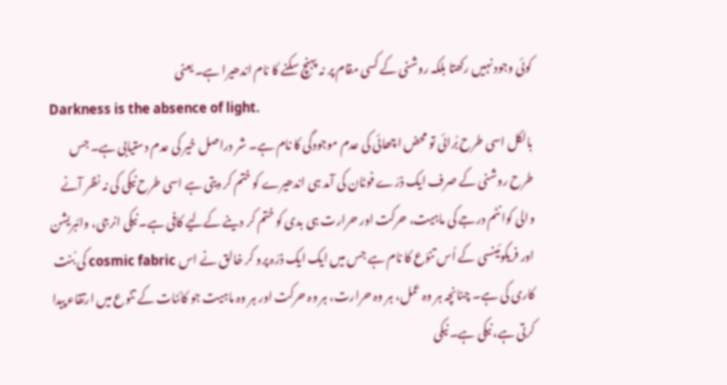کوئی وجود نہیں رکھتا بلکہ روشنی کے کسی مقام پر نہ پہنچ سکنے کا نام اندھیرا ہے۔ یعنی
Darkness is the absence of light.
بالکل اسی طرح بُرائی تو محض اچھائی کی عدم موجودگی کا نام ہے۔ شر دراصل خیر کی عدم دستیابی ہے۔ جس طرح روشنی کے صرف ایک ذرّے فوٹان کی آمد ہی اندھیرے کو ختم کر دیتی ہے اسی طرح نیکی کی نہ نظر آنے والی کوانٹم درجے کی ماہیت، حرکت اور حرارت ہی بدی کو ختم کر دینے کےلیے کافی ہے۔ نیکی انرجی، وائبریشن اور فریکوئینسی کے اُس تنوّع کا نام ہے جس میں ایک ایک ذرّہ پرو کر خالق نے اس cosmic fabric کی بُنت کاری کی ہے۔ چنانچہ ہر وہ عمل، ہر وہ حرارت، ہر وہ حرکت اور ہر وہ ماہیت جو کائنات کے تنّوع میں ارتقاء پیدا کرتی ہے، نیکی ہے۔ نیکی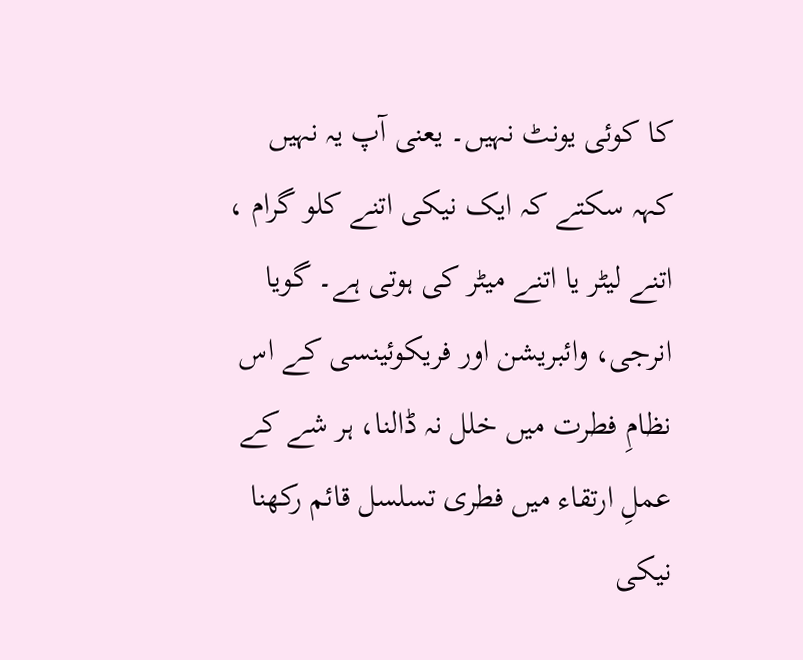کا کوئی یونٹ نہیں۔ یعنی آپ یہ نہیں کہہ سکتے کہ ایک نیکی اتنے کلو گرام ، اتنے لیٹر یا اتنے میٹر کی ہوتی ہے۔ گویا انرجی، وائبریشن اور فریکوئینسی کے اس نظامِ فطرت میں خلل نہ ڈالنا، ہر شے کے عملِ ارتقاء میں فطری تسلسل قائم رکھنا نیکی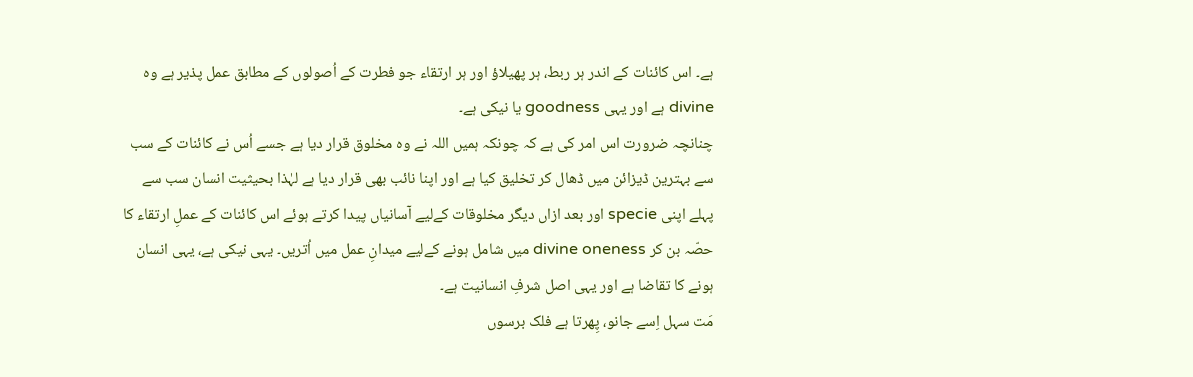ہے۔ اس کائنات کے اندر ہر ربط، ہر پھیلاؤ اور ہر ارتقاء جو فطرت کے اُصولوں کے مطابق عمل پذیر ہے وہ divine ہے اور یہی goodness یا نیکی ہے۔
چنانچہ ضرورت اس امر کی ہے کہ چونکہ ہمیں اللہ نے وہ مخلوق قرار دیا ہے جسے اُس نے کائنات کے سب سے بہترین ڈیزائن میں ڈھال کر تخلیق کیا ہے اور اپنا نائب بھی قرار دیا ہے لہٰذا بحیثیت انسان سب سے پہلے اپنی specie اور بعد ازاں دیگر مخلوقات کےلیے آسانیاں پیدا کرتے ہوئے اس کائنات کے عملِ ارتقاء کا حصّہ بن کر divine oneness میں شامل ہونے کےلیے میدانِ عمل میں اُتریں۔ یہی نیکی ہے، یہی انسان ہونے کا تقاضا ہے اور یہی اصل شرفِ انسانیت ہے۔
مَت سہل اِسے جانو، پِھرتا ہے فلک برسوں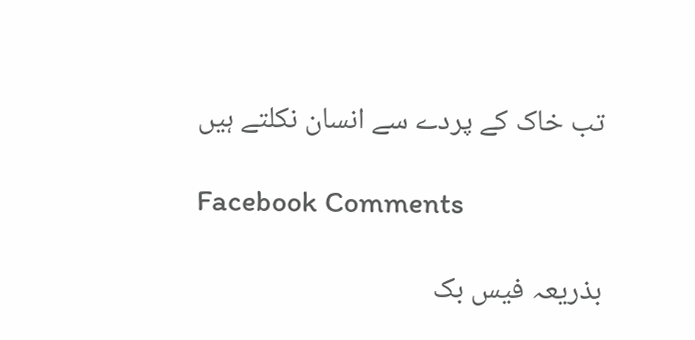تب خاک کے پردے سے انسان نکلتے ہیں

Facebook Comments

بذریعہ فیس بک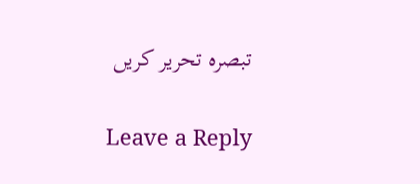تبصرہ تحریر کریں

Leave a Reply